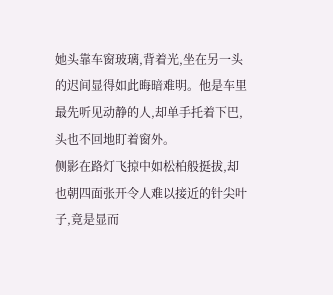她头靠车窗玻璃,背着光,坐在另一头的迟间显得如此晦暗难明。他是车里最先听见动静的人,却单手托着下巴,头也不回地盯着窗外。
侧影在路灯飞掠中如松柏般挺拔,却也朝四面张开令人难以接近的针尖叶子,竟是显而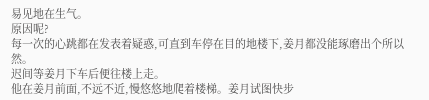易见地在生气。
原因呢?
每一次的心跳都在发表着疑惑,可直到车停在目的地楼下,姜月都没能琢磨出个所以然。
迟间等姜月下车后便往楼上走。
他在姜月前面,不远不近,慢悠悠地爬着楼梯。姜月试图快步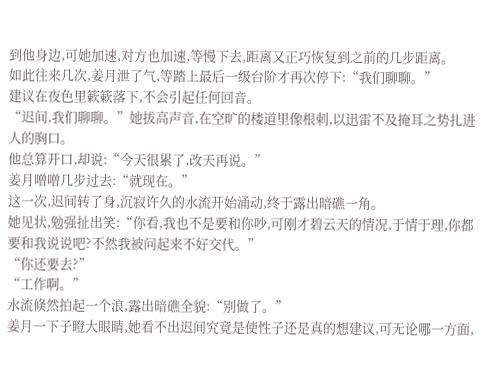到他身边,可她加速,对方也加速,等慢下去,距离又正巧恢复到之前的几步距离。
如此往来几次,姜月泄了气,等踏上最后一级台阶才再次停下:“我们聊聊。”
建议在夜色里簌簌落下,不会引起任何回音。
“迟间,我们聊聊。”她拔高声音,在空旷的楼道里像根刺,以迅雷不及掩耳之势扎进人的胸口。
他总算开口,却说:“今天很累了,改天再说。”
姜月噌噌几步过去:“就现在。”
这一次,迟间转了身,沉寂许久的水流开始涌动,终于露出暗礁一角。
她见状,勉强扯出笑:“你看,我也不是要和你吵,可刚才碧云天的情况,于情于理,你都要和我说说吧?不然我被问起来不好交代。”
“你还要去?”
“工作啊。”
水流倏然拍起一个浪,露出暗礁全貌:“别做了。”
姜月一下子瞪大眼睛,她看不出迟间究竟是使性子还是真的想建议,可无论哪一方面,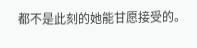都不是此刻的她能甘愿接受的。